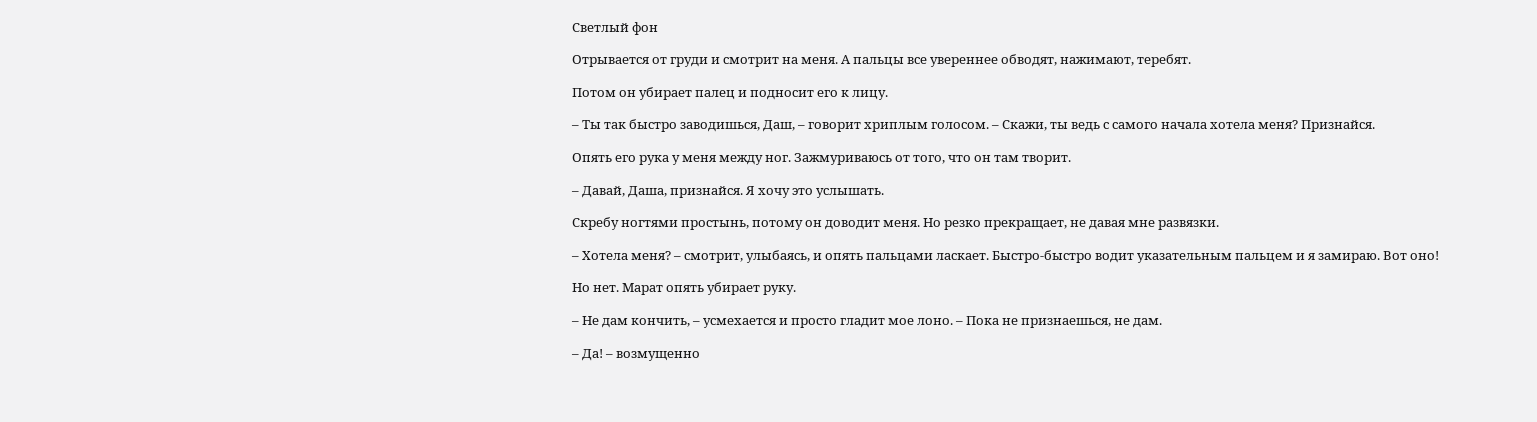Светлый фон

Отрывается от груди и смотрит на меня. А пальцы все увереннее обводят, нажимают, теребят.

Потом он убирает палец и подносит его к лицу.

– Ты так быстро заводишься, Даш, – говорит хриплым голосом. – Скажи, ты ведь с самого начала хотела меня? Признайся.

Опять его рука у меня между ног. Зажмуриваюсь от того, что он там творит.

– Давай, Даша, признайся. Я хочу это услышать.

Скребу ногтями простынь, потому он доводит меня. Но резко прекращает, не давая мне развязки.

– Хотела меня? – смотрит, улыбаясь, и опять пальцами ласкает. Быстро-быстро водит указательным пальцем и я замираю. Вот оно!

Но нет. Марат опять убирает руку.

– Не дам кончить, – усмехается и просто гладит мое лоно. – Пока не признаешься, не дам.

– Да! – возмущенно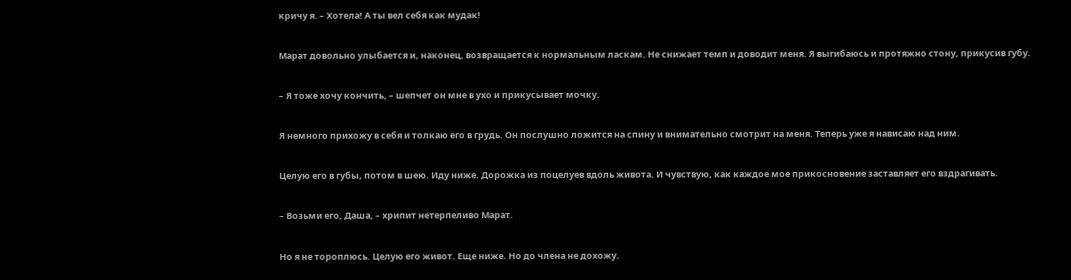кричу я. – Хотела! А ты вел себя как мудак!

Марат довольно улыбается и, наконец, возвращается к нормальным ласкам. Не снижает темп и доводит меня. Я выгибаюсь и протяжно стону, прикусив губу.

– Я тоже хочу кончить, – шепчет он мне в ухо и прикусывает мочку.

Я немного прихожу в себя и толкаю его в грудь. Он послушно ложится на спину и внимательно смотрит на меня. Теперь уже я нависаю над ним.

Целую его в губы, потом в шею. Иду ниже. Дорожка из поцелуев вдоль живота. И чувствую, как каждое мое прикосновение заставляет его вздрагивать.

– Возьми его, Даша, – хрипит нетерпеливо Марат.

Но я не тороплюсь. Целую его живот. Еще ниже. Но до члена не дохожу.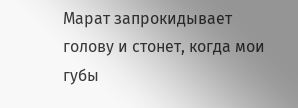Марат запрокидывает голову и стонет, когда мои губы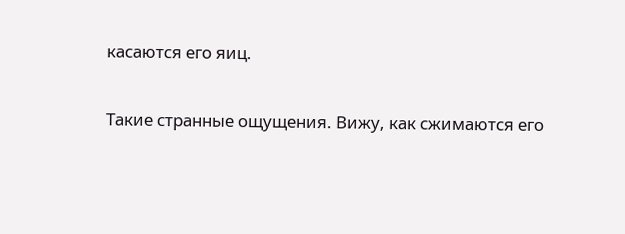касаются его яиц.

Такие странные ощущения. Вижу, как сжимаются его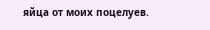яйца от моих поцелуев.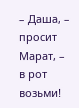– Даша, – просит Марат, – в рот возьми!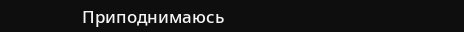Приподнимаюсь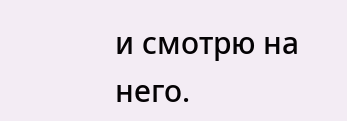и смотрю на него.